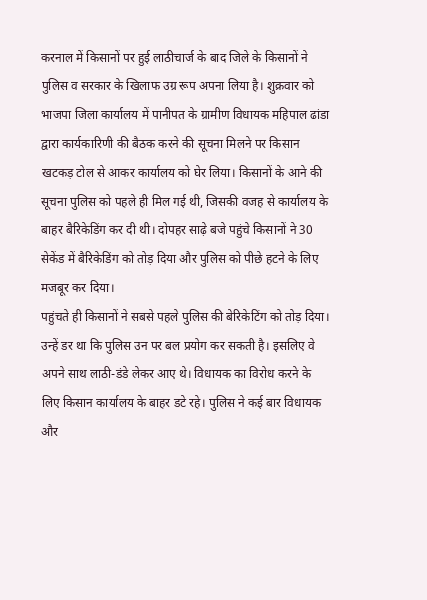करनाल में किसानों पर हुई लाठीचार्ज के बाद जिले के किसानों ने पुलिस व सरकार के खिलाफ उग्र रूप अपना लिया है। शुक्रवार को भाजपा जिला कार्यालय में पानीपत के ग्रामीण विधायक महिपाल ढांडा द्वारा कार्यकारिणी की बैठक करने की सूचना मिलने पर किसान खटकड़ टोल से आकर कार्यालय को घेर लिया। किसानों के आने की सूचना पुलिस को पहले ही मिल गई थी, जिसकी वजह से कार्यालय के बाहर बैरिकेडिंग कर दी थी। दोपहर साढ़े बजे पहुंचे किसानों ने 30 सेकेंड में बैरिकेडिंग को तोड़ दिया और पुलिस को पीछे हटने के लिए मजबूर कर दिया।
पहुंचते ही किसानों ने सबसे पहले पुलिस की बेरिकेटिंग को तोड़ दिया। उन्हें डर था कि पुलिस उन पर बल प्रयोग कर सकती है। इसलिए वे अपने साथ लाठी-डंडे लेकर आए थे। विधायक का विरोध करने के लिए किसान कार्यालय के बाहर डटे रहे। पुलिस ने कई बार विधायक और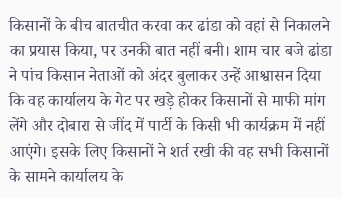किसानों के बीच बातचीत करवा कर ढांडा को वहां से निकालने का प्रयास किया, पर उनकी बात नहीं बनी। शाम चार बजे ढांडा ने पांच किसान नेताओं को अंदर बुलाकर उन्हें आश्वासन दिया कि वह कार्यालय के गेट पर खड़े होकर किसानों से माफी मांग लेंगे और दोबारा से जींद में पार्टी के किसी भी कार्यक्रम में नहीं आएंगे। इसके लिए किसानों ने शर्त रखी की वह सभी किसानों के सामने कार्यालय के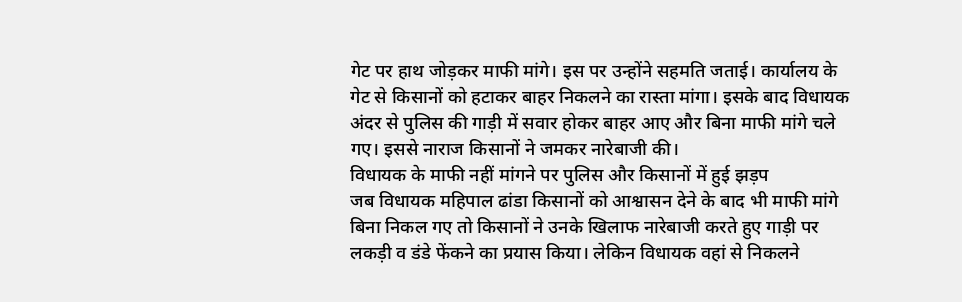गेट पर हाथ जोड़कर माफी मांगे। इस पर उन्होंने सहमति जताई। कार्यालय के गेट से किसानों को हटाकर बाहर निकलने का रास्ता मांगा। इसके बाद विधायक अंदर से पुलिस की गाड़ी में सवार होकर बाहर आए और बिना माफी मांगे चले गए। इससे नाराज किसानों ने जमकर नारेबाजी की।
विधायक के माफी नहीं मांगने पर पुलिस और किसानों में हुई झड़प
जब विधायक महिपाल ढांडा किसानों को आश्वासन देने के बाद भी माफी मांगे बिना निकल गए तो किसानों ने उनके खिलाफ नारेबाजी करते हुए गाड़ी पर लकड़ी व डंडे फेंकने का प्रयास किया। लेकिन विधायक वहां से निकलने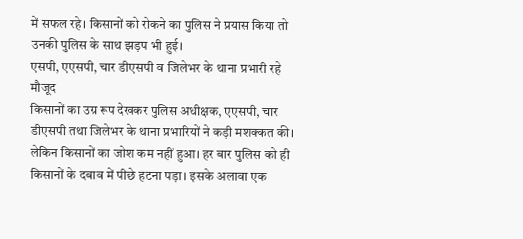में सफल रहे। किसानों को रोकने का पुलिस ने प्रयास किया तो उनकी पुलिस के साथ झड़प भी हुई।
एसपी, एएसपी, चार डीएसपी व जिलेभर के थाना प्रभारी रहे मौजूद
किसानों का उग्र रूप देखकर पुलिस अधीक्षक, एएसपी, चार डीएसपी तथा जिलेभर के थाना प्रभारियों ने कड़ी मशक्कत की। लेकिन किसानों का जोश कम नहीं हुआ। हर बार पुलिस को ही किसानों के दबाव में पीछे हटना पड़ा। इसके अलावा एक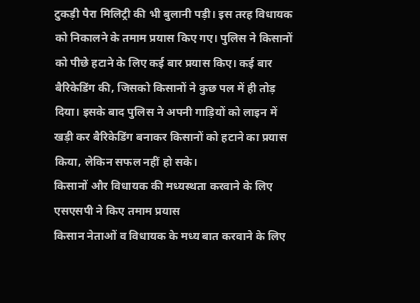टुकड़ी पैरा मिलिट्री की भी बुलानी पड़ी। इस तरह विधायक को निकालने के तमाम प्रयास किए गए। पुलिस ने किसानों को पीछे हटाने के लिए कई बार प्रयास किए। कई बार बैरिकेडिंग की, जिसको किसानों ने कुछ पल में ही तोड़ दिया। इसके बाद पुलिस ने अपनी गाड़ियों को लाइन में खड़ी कर बैरिकेडिंग बनाकर किसानों को हटाने का प्रयास किया, लेकिन सफल नहीं हो सके।
किसानों और विधायक की मध्यस्थता करवाने के लिए एसएसपी ने किए तमाम प्रयास
किसान नेताओं व विधायक के मध्य बात करवाने के लिए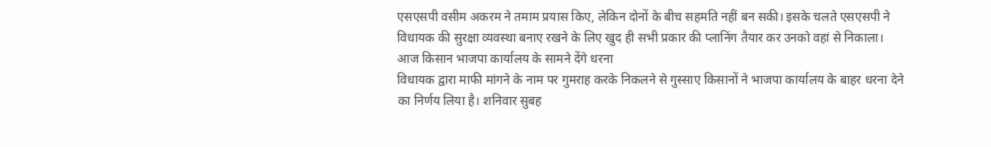एसएसपी वसीम अकरम ने तमाम प्रयास किए, लेकिन दोनों के बीच सहमति नहीं बन सकी। इसके चलते एसएसपी ने विधायक की सुरक्षा व्यवस्था बनाए रखने के लिए खुद ही सभी प्रकार की प्लानिंग तैयार कर उनको वहां से निकाला।
आज किसान भाजपा कार्यालय के सामने देंगे धरना
विधायक द्वारा माफी मांगने के नाम पर गुमराह करके निकलने से गुस्साए किसानों ने भाजपा कार्यालय के बाहर धरना देने का निर्णय लिया है। शनिवार सुबह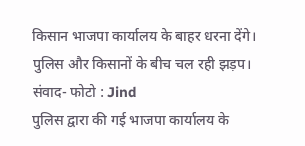किसान भाजपा कार्यालय के बाहर धरना देंगे।
पुलिस और किसानों के बीच चल रही झड़प। संवाद- फोटो : Jind
पुलिस द्वारा की गई भाजपा कार्यालय के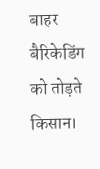बाहर बैरिकेडिंग को तोड़ते किसान।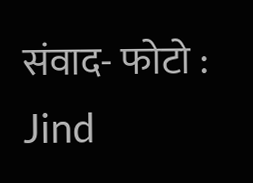संवाद- फोटो : Jind